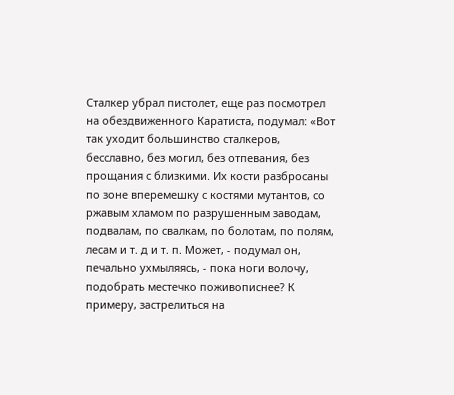Сталкер убрал пистолет, еще раз посмотрел на обездвиженного Каратиста, подумал: «Вот так уходит большинство сталкеров, бесславно, без могил, без отпевания, без прощания с близкими. Их кости разбросаны по зоне вперемешку с костями мутантов, со ржавым хламом по разрушенным заводам, подвалам, по свалкам, по болотам, по полям, лесам и т. д и т. п. Может, - подумал он, печально ухмыляясь, - пока ноги волочу, подобрать местечко поживописнее? К примеру, застрелиться на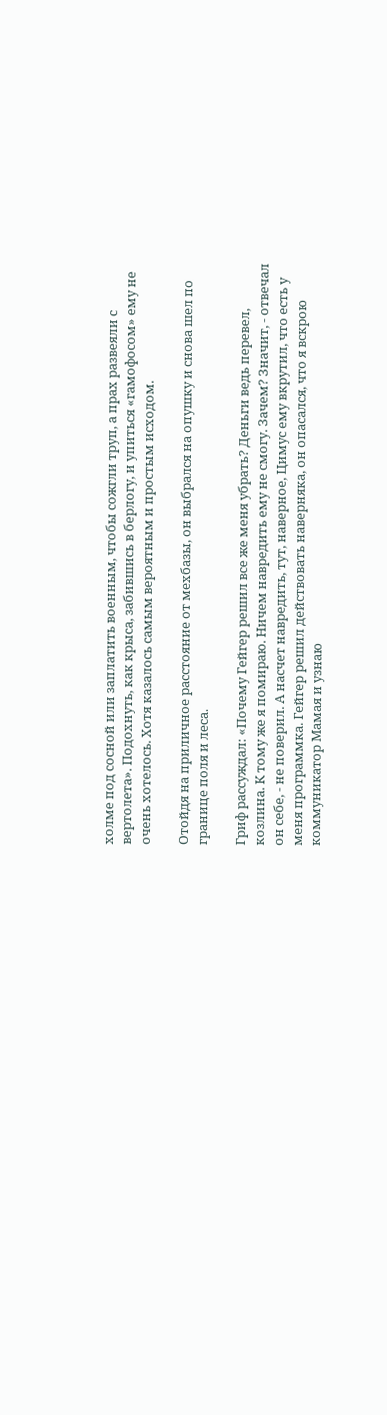холме под сосной или заплатить военным, чтобы сожгли труп, а прах развеяли с вертолета». Подохнуть, как крыса, забившись в берлогу, и упиться «гамофосом» ему не очень хотелось. Хотя казалось самым вероятным и простым исходом.

Отойдя на приличное расстояние от мехбазы, он выбрался на опушку и снова шел по границе поля и леса.

Гриф рассуждал: «Почему Гейгер решил все же меня убрать? Деньги ведь перевел, козлина. К тому же я помираю. Ничем навредить ему не смогу. Зачем? Значит, - отвечал он себе, - не поверил. А насчет навредить, тут, наверное, Цимус ему вкрутил, что есть у меня программка. Гейгер решил действовать наверняка, он опасался, что я вскрою коммуникатор Мамая и узнаю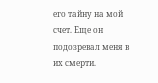его тайну на мой счет. Еще он подозревал меня в их смерти.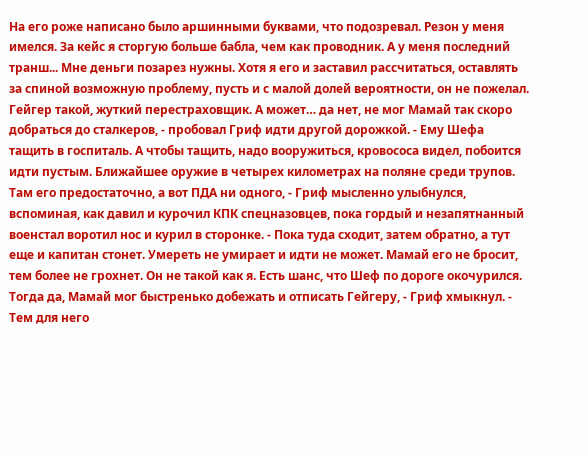На его роже написано было аршинными буквами, что подозревал. Резон у меня имелся. За кейс я сторгую больше бабла, чем как проводник. А у меня последний транш... Мне деньги позарез нужны. Хотя я его и заставил рассчитаться, оставлять за спиной возможную проблему, пусть и с малой долей вероятности, он не пожелал. Гейгер такой, жуткий перестраховщик. А может… да нет, не мог Мамай так скоро добраться до сталкеров, - пробовал Гриф идти другой дорожкой. - Ему Шефа тащить в госпиталь. А чтобы тащить, надо вооружиться, кровососа видел, побоится идти пустым. Ближайшее оружие в четырех километрах на поляне среди трупов. Там его предостаточно, а вот ПДА ни одного, - Гриф мысленно улыбнулся, вспоминая, как давил и курочил КПК спецназовцев, пока гордый и незапятнанный военстал воротил нос и курил в сторонке. - Пока туда сходит, затем обратно, а тут еще и капитан стонет. Умереть не умирает и идти не может. Мамай его не бросит, тем более не грохнет. Он не такой как я. Есть шанс, что Шеф по дороге окочурился. Тогда да, Мамай мог быстренько добежать и отписать Гейгеру, - Гриф хмыкнул. - Тем для него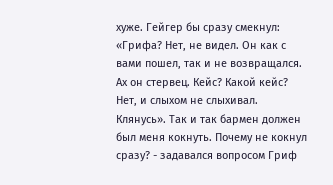хуже. Гейгер бы сразу смекнул: «Грифа? Нет, не видел. Он как с вами пошел, так и не возвращался. Ах он стервец. Кейс? Какой кейс? Нет, и слыхом не слыхивал. Клянусь». Так и так бармен должен был меня кокнуть. Почему не кокнул сразу? - задавался вопросом Гриф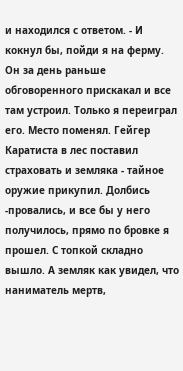и находился с ответом. - И кокнул бы, пойди я на ферму. Он за день раньше обговоренного прискакал и все там устроил. Только я переиграл его. Место поменял. Гейгер Каратиста в лес поставил страховать и земляка - тайное оружие прикупил. Долбись -провались, и все бы у него получилось, прямо по бровке я прошел. С топкой складно вышло. А земляк как увидел, что наниматель мертв,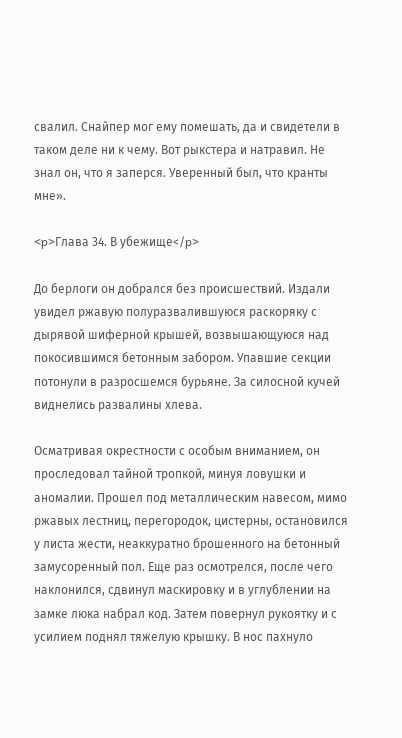свалил. Снайпер мог ему помешать, да и свидетели в таком деле ни к чему. Вот рыкстера и натравил. Не знал он, что я заперся. Уверенный был, что кранты мне».

<p>Глава 34. В убежище</p>

До берлоги он добрался без происшествий. Издали увидел ржавую полуразвалившуюся раскоряку с дырявой шиферной крышей, возвышающуюся над покосившимся бетонным забором. Упавшие секции потонули в разросшемся бурьяне. За силосной кучей виднелись развалины хлева.

Осматривая окрестности с особым вниманием, он проследовал тайной тропкой, минуя ловушки и аномалии. Прошел под металлическим навесом, мимо ржавых лестниц, перегородок, цистерны, остановился у листа жести, неаккуратно брошенного на бетонный замусоренный пол. Еще раз осмотрелся, после чего наклонился, сдвинул маскировку и в углублении на замке люка набрал код. Затем повернул рукоятку и с усилием поднял тяжелую крышку. В нос пахнуло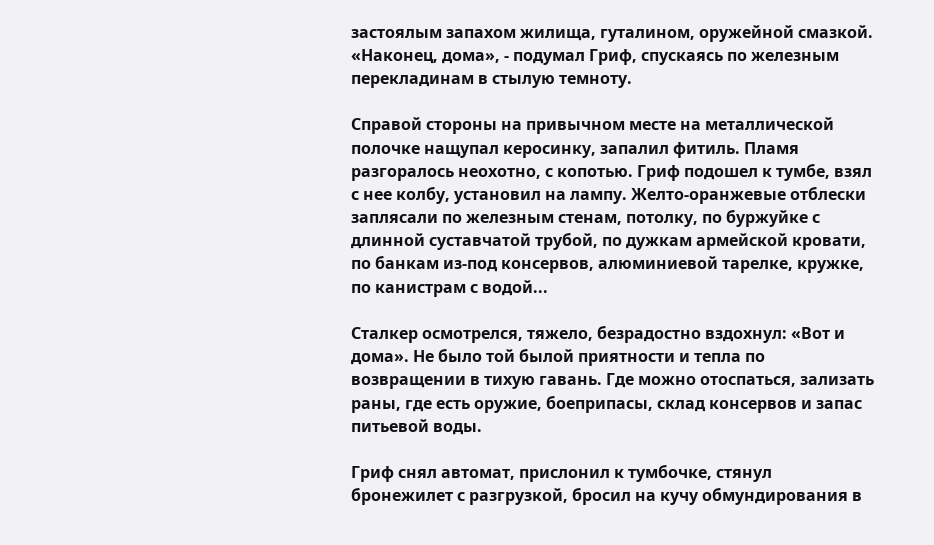застоялым запахом жилища, гуталином, оружейной смазкой. «Наконец, дома», - подумал Гриф, спускаясь по железным перекладинам в стылую темноту.

Справой стороны на привычном месте на металлической полочке нащупал керосинку, запалил фитиль. Пламя разгоралось неохотно, с копотью. Гриф подошел к тумбе, взял с нее колбу, установил на лампу. Желто-оранжевые отблески заплясали по железным стенам, потолку, по буржуйке с длинной суставчатой трубой, по дужкам армейской кровати, по банкам из-под консервов, алюминиевой тарелке, кружке, по канистрам с водой...

Сталкер осмотрелся, тяжело, безрадостно вздохнул: «Вот и дома». Не было той былой приятности и тепла по возвращении в тихую гавань. Где можно отоспаться, зализать раны, где есть оружие, боеприпасы, склад консервов и запас питьевой воды.

Гриф снял автомат, прислонил к тумбочке, стянул бронежилет с разгрузкой, бросил на кучу обмундирования в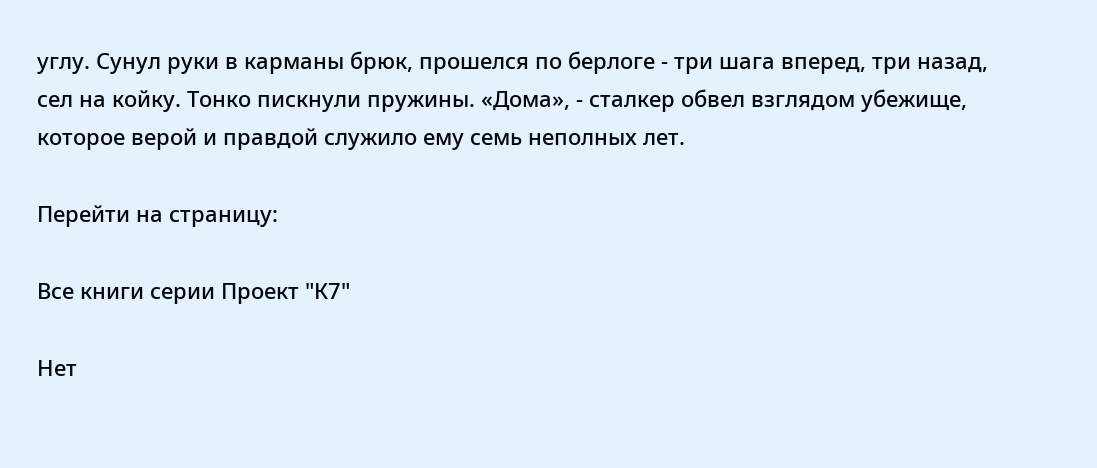углу. Сунул руки в карманы брюк, прошелся по берлоге - три шага вперед, три назад, сел на койку. Тонко пискнули пружины. «Дома», - сталкер обвел взглядом убежище, которое верой и правдой служило ему семь неполных лет.

Перейти на страницу:

Все книги серии Проект "К7"

Нет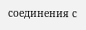соединения с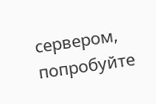сервером, попробуйте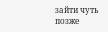зайти чуть позже